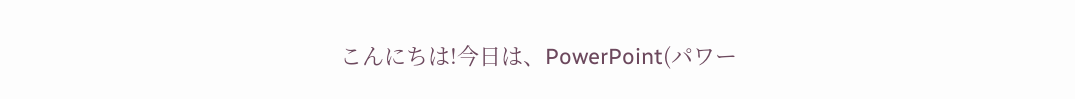こんにちは!今日は、PowerPoint(パワー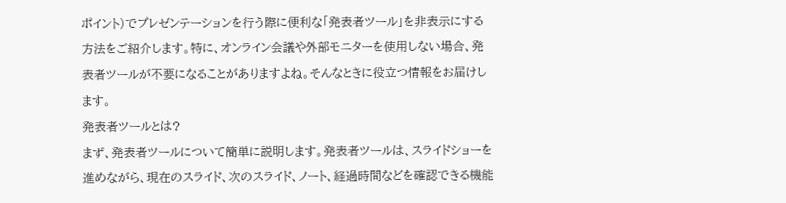ポイント)でプレゼンテーションを行う際に便利な「発表者ツール」を非表示にする方法をご紹介します。特に、オンライン会議や外部モニターを使用しない場合、発表者ツールが不要になることがありますよね。そんなときに役立つ情報をお届けします。
発表者ツールとは?
まず、発表者ツールについて簡単に説明します。発表者ツールは、スライドショーを進めながら、現在のスライド、次のスライド、ノート、経過時間などを確認できる機能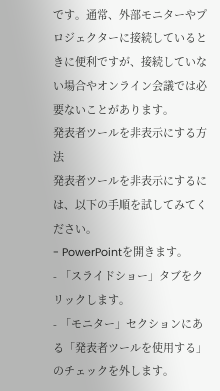です。通常、外部モニターやプロジェクターに接続しているときに便利ですが、接続していない場合やオンライン会議では必要ないことがあります。
発表者ツールを非表示にする方法
発表者ツールを非表示にするには、以下の手順を試してみてください。
- PowerPointを開きます。
- 「スライドショー」タブをクリックします。
- 「モニター」セクションにある「発表者ツールを使用する」のチェックを外します。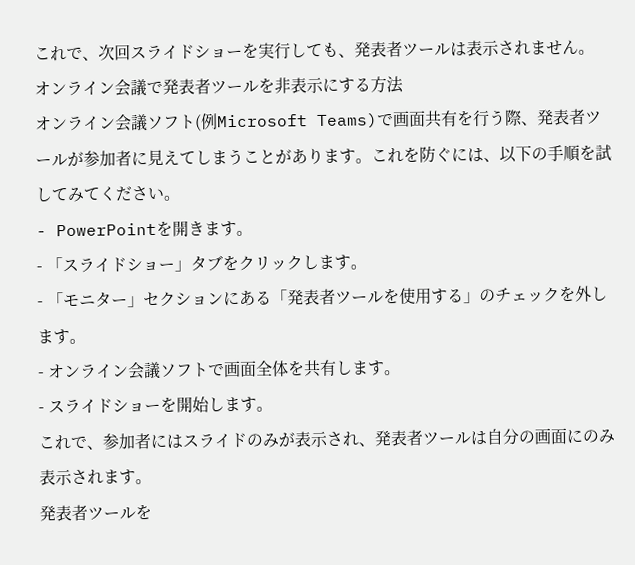これで、次回スライドショーを実行しても、発表者ツールは表示されません。
オンライン会議で発表者ツールを非表示にする方法
オンライン会議ソフト(例Microsoft Teams)で画面共有を行う際、発表者ツールが参加者に見えてしまうことがあります。これを防ぐには、以下の手順を試してみてください。
- PowerPointを開きます。
- 「スライドショー」タブをクリックします。
- 「モニター」セクションにある「発表者ツールを使用する」のチェックを外します。
- オンライン会議ソフトで画面全体を共有します。
- スライドショーを開始します。
これで、参加者にはスライドのみが表示され、発表者ツールは自分の画面にのみ表示されます。
発表者ツールを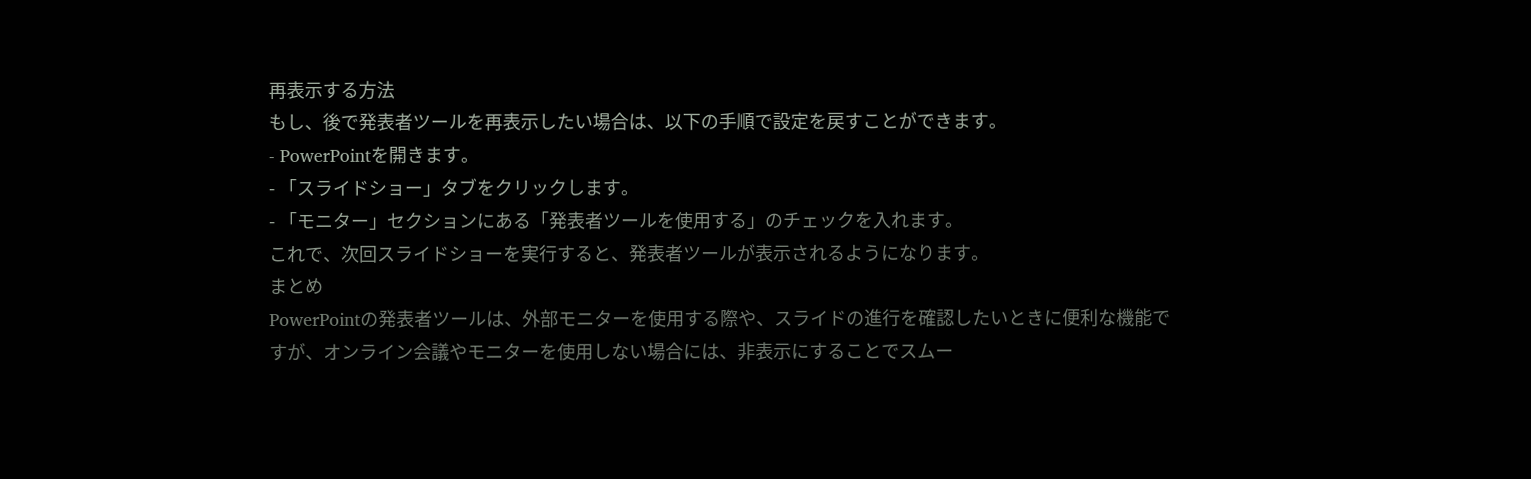再表示する方法
もし、後で発表者ツールを再表示したい場合は、以下の手順で設定を戻すことができます。
- PowerPointを開きます。
- 「スライドショー」タブをクリックします。
- 「モニター」セクションにある「発表者ツールを使用する」のチェックを入れます。
これで、次回スライドショーを実行すると、発表者ツールが表示されるようになります。
まとめ
PowerPointの発表者ツールは、外部モニターを使用する際や、スライドの進行を確認したいときに便利な機能ですが、オンライン会議やモニターを使用しない場合には、非表示にすることでスムー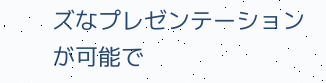ズなプレゼンテーションが可能で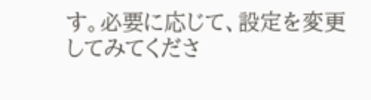す。必要に応じて、設定を変更してみてくださ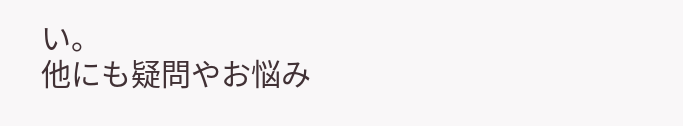い。
他にも疑問やお悩み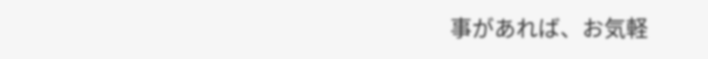事があれば、お気軽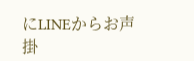にLINEからお声掛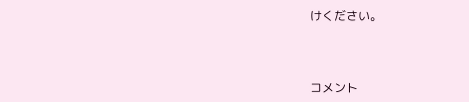けください。



コメント